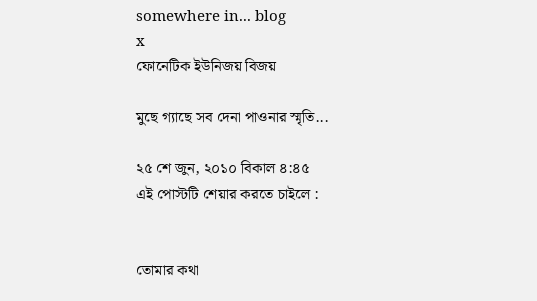somewhere in... blog
x
ফোনেটিক ইউনিজয় বিজয়

মুছে গ্যাছে সব দেনা পাওনার স্মৃতি...

২৫ শে জুন, ২০১০ বিকাল ৪:৪৫
এই পোস্টটি শেয়ার করতে চাইলে :


তোমার কথা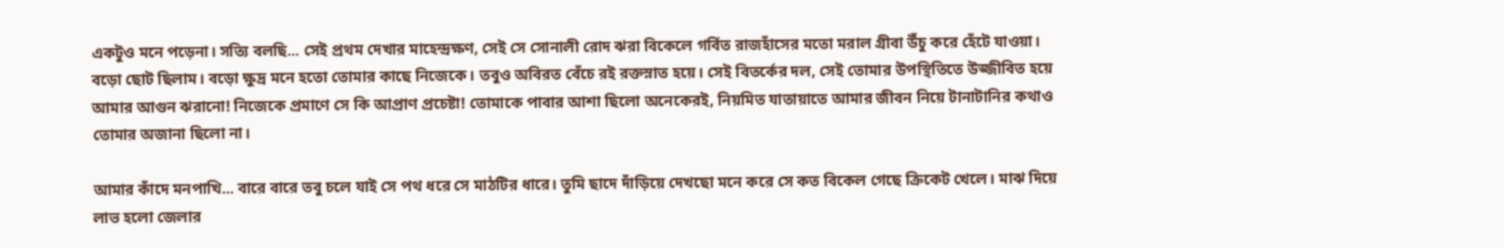একটুও মনে পড়েনা। সত্যি বলছি... সেই প্রথম দেখার মাহেন্দ্রক্ষণ, সেই সে সোনালী রোদ ঝরা বিকেলে গর্বিত রাজহাঁসের মতো মরাল গ্রীবা উঁচু করে হেঁটে যাওয়া। বড়ো ছোট ছিলাম। বড়ো ক্ষুদ্র মনে হতো তোমার কাছে নিজেকে। তবুও অবিরত বেঁচে রই রক্তস্নাত হয়ে। সেই বিতর্কের দল, সেই তোমার উপস্থিতিতে উজ্জীবিত হয়ে আমার আগুন ঝরানো! নিজেকে প্রমাণে সে কি আপ্রাণ প্রচেষ্টা! তোমাকে পাবার আশা ছিলো অনেকেরই, নিয়মিত যাতায়াতে আমার জীবন নিয়ে টানাটানির কথাও তোমার অজানা ছিলো না।

আমার কাঁদে মনপাখি... বারে বারে তবু চলে যাই সে পথ ধরে সে মাঠটির ধারে। তুমি ছাদে দাঁড়িয়ে দেখছো মনে করে সে কত বিকেল গেছে ক্রিকেট খেলে। মাঝ দিয়ে লাভ হলো জেলার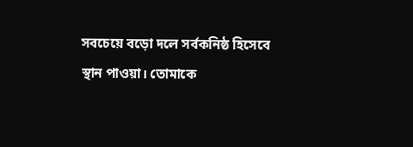সবচেয়ে বড়ো দলে সর্বকনিষ্ঠ হিসেবে স্থান পাওয়া। তোমাকে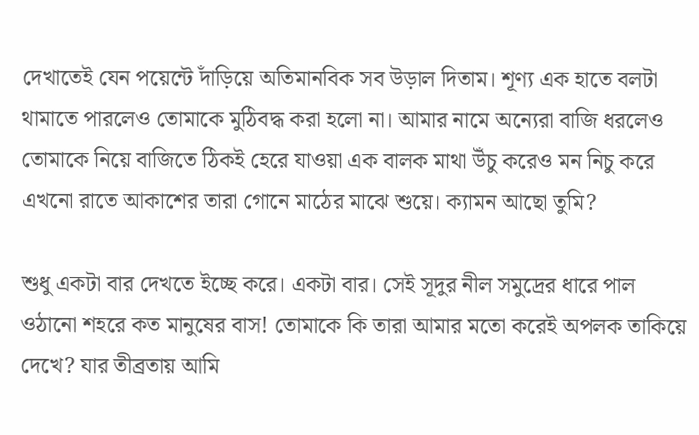দেখাতেই যেন পয়েন্টে দাঁড়িয়ে অতিমানবিক সব উড়াল দিতাম। শূণ্য এক হাতে বলটা থামাতে পারলেও তোমাকে মুঠিবদ্ধ করা হলো না। আমার নামে অন্যেরা বাজি ধরলেও তোমাকে নিয়ে বাজিতে ঠিকই হেরে যাওয়া এক বালক মাথা উঁচু করেও মন নিচু করে এখনো রাতে আকাশের তারা গোনে মাঠের মাঝে শুয়ে। ক্যামন আছো তুমি?

শুধু একটা বার দেখতে ইচ্ছে করে। একটা বার। সেই সূদুর নীল সমুদ্রের ধারে পাল ওঠানো শহরে কত মানুষের বাস! তোমাকে কি তারা আমার মতো করেই অপলক তাকিয়ে দেখে? যার তীব্রতায় আমি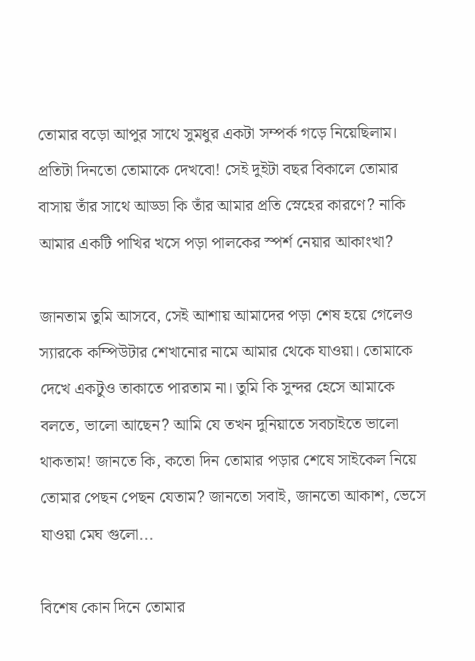তোমার বড়ো আপুর সাথে সুমধুর একটা সম্পর্ক গড়ে নিয়েছিলাম। প্রতিটা দিনতো তোমাকে দেখবো! সেই দুইটা বছর বিকালে তোমার বাসায় তাঁর সাথে আড্ডা কি তাঁর আমার প্রতি স্নেহের কারণে? নাকি আমার একটি পাখির খসে পড়া পালকের স্পর্শ নেয়ার আকাংখা?

জানতাম তুমি আসবে, সেই আশায় আমাদের পড়া শেষ হয়ে গেলেও স্যারকে কম্পিউটার শেখানোর নামে আমার থেকে যাওয়া। তোমাকে দেখে একটুও তাকাতে পারতাম না। তুমি কি সুন্দর হেসে আমাকে বলতে, ভালো আছেন? আমি যে তখন দুনিয়াতে সবচাইতে ভালো থাকতাম! জানতে কি, কতো দিন তোমার পড়ার শেষে সাইকেল নিয়ে তোমার পেছন পেছন যেতাম? জানতো সবাই, জানতো আকাশ, ভেসে যাওয়া মেঘ গুলো...

বিশেষ কোন দিনে তোমার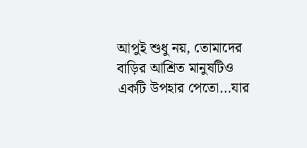আপুই শুধু নয়, তোমাদের বাড়ির আশ্রিত মানুষটিও একটি উপহার পেতো...যার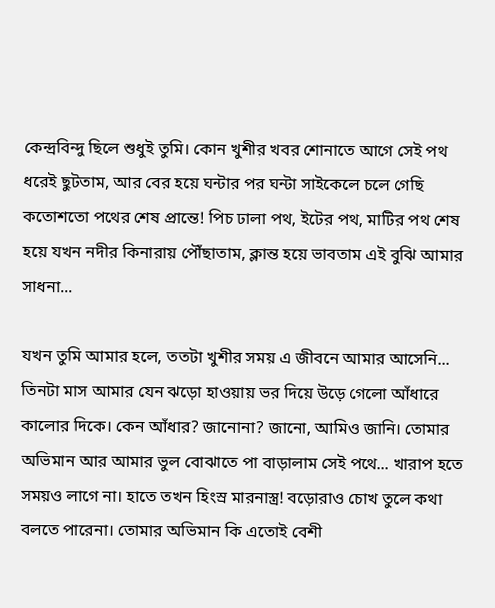কেন্দ্রবিন্দু ছিলে শুধুই তুমি। কোন খুশীর খবর শোনাতে আগে সেই পথ ধরেই ছুটতাম, আর বের হয়ে ঘন্টার পর ঘন্টা সাইকেলে চলে গেছি কতোশতো পথের শেষ প্রান্তে! পিচ ঢালা পথ, ইটের পথ, মাটির পথ শেষ হয়ে যখন নদীর কিনারায় পৌঁছাতাম, ক্লান্ত হয়ে ভাবতাম এই বুঝি আমার সাধনা...

যখন তুমি আমার হলে, ততটা খুশীর সময় এ জীবনে আমার আসেনি... তিনটা মাস আমার যেন ঝড়ো হাওয়ায় ভর দিয়ে উড়ে গেলো আঁধারে কালোর দিকে। কেন আঁধার? জানোনা? জানো, আমিও জানি। তোমার অভিমান আর আমার ভুল বোঝাতে পা বাড়ালাম সেই পথে... খারাপ হতে সময়ও লাগে না। হাতে তখন হিংস্র মারনাস্ত্র! বড়োরাও চোখ তুলে কথা বলতে পারেনা। তোমার অভিমান কি এতোই বেশী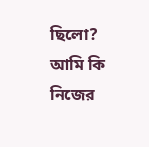ছিলো? আমি কি নিজের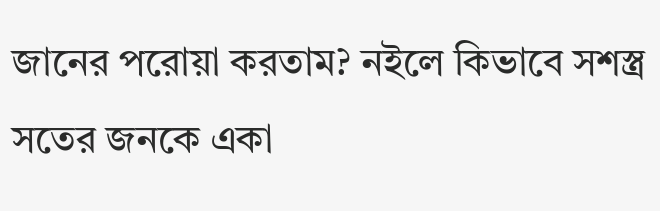জানের পরোয়া করতাম? নইলে কিভাবে সশস্ত্র সতের জনকে একা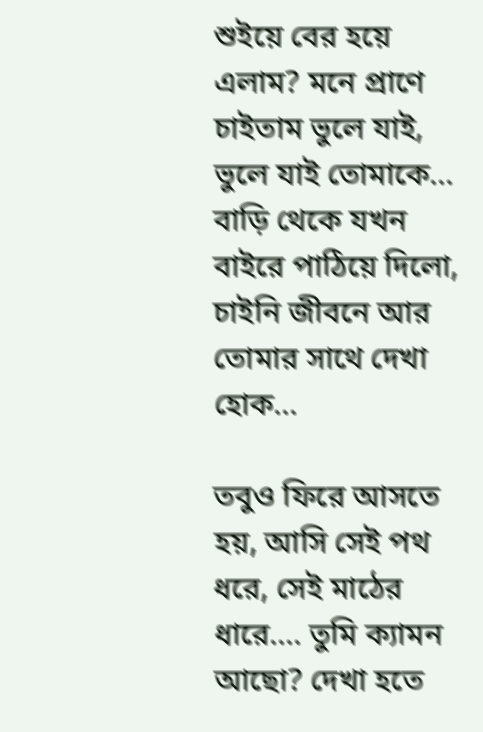শুইয়ে বের হয়ে এলাম? মনে প্রাণে চাইতাম ভুলে যাই, ভুলে যাই তোমাকে... বাড়ি থেকে যখন বাইরে পাঠিয়ে দিলো, চাইনি জীবনে আর তোমার সাথে দেখা হোক...

তবুও ফিরে আসতে হয়, আসি সেই পথ ধরে, সেই মাঠের ধারে.... তুমি ক্যামন আছো? দেখা হতে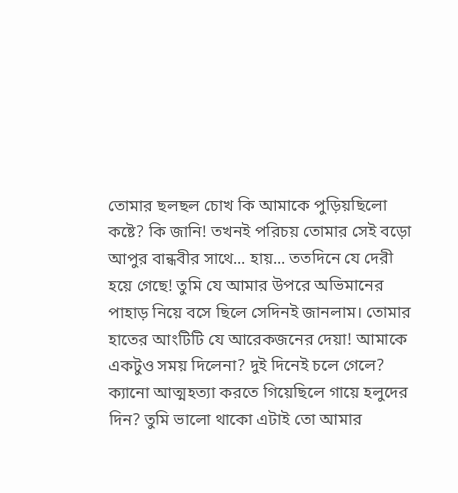তোমার ছলছল চোখ কি আমাকে পুড়িয়ছিলো কষ্টে? কি জানি! তখনই পরিচয় তোমার সেই বড়ো আপুর বান্ধবীর সাথে... হায়... ততদিনে যে দেরী হয়ে গেছে! তুমি যে আমার উপরে অভিমানের পাহাড় নিয়ে বসে ছিলে সেদিনই জানলাম। তোমার হাতের আংটিটি যে আরেকজনের দেয়া! আমাকে একটুও সময় দিলেনা? দুই দিনেই চলে গেলে? ক্যানো আত্মহত্যা করতে গিয়েছিলে গায়ে হলুদের দিন? তুমি ভালো থাকো এটাই তো আমার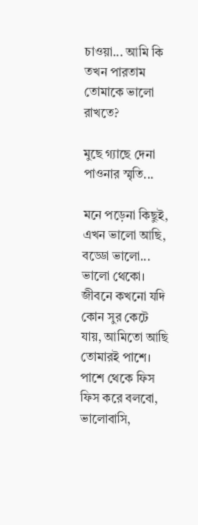চাওয়া... আমি কি তখন পারতাম তোমাকে ভালো রাখতে?

মুছে গ্যাছে দেনা পাওনার স্মৃতি...

মনে পড়েনা কিছুই, এখন ভালো আছি, বড্ডো ভালো... ভালো থেকো। জীবনে কখনো যদি কোন সুর কেটে যায়, আমিতো আছি তোমারই পাশে। পাশে থেকে ফিস ফিস করে বলবো, ভালোবাসি,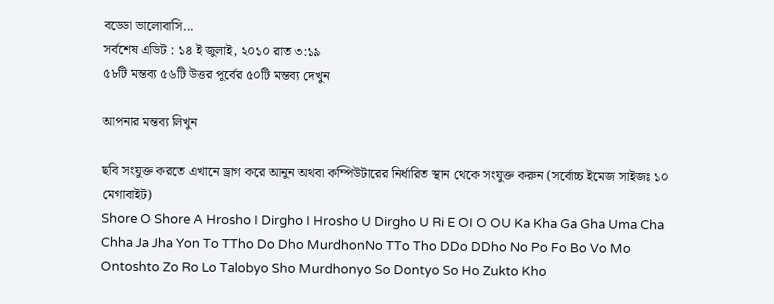বড্ডো ভালোবাসি...
সর্বশেষ এডিট : ১৪ ই জুলাই, ২০১০ রাত ৩:১৯
৫৮টি মন্তব্য ৫৬টি উত্তর পূর্বের ৫০টি মন্তব্য দেখুন

আপনার মন্তব্য লিখুন

ছবি সংযুক্ত করতে এখানে ড্রাগ করে আনুন অথবা কম্পিউটারের নির্ধারিত স্থান থেকে সংযুক্ত করুন (সর্বোচ্চ ইমেজ সাইজঃ ১০ মেগাবাইট)
Shore O Shore A Hrosho I Dirgho I Hrosho U Dirgho U Ri E OI O OU Ka Kha Ga Gha Uma Cha Chha Ja Jha Yon To TTho Do Dho MurdhonNo TTo Tho DDo DDho No Po Fo Bo Vo Mo Ontoshto Zo Ro Lo Talobyo Sho Murdhonyo So Dontyo So Ho Zukto Kho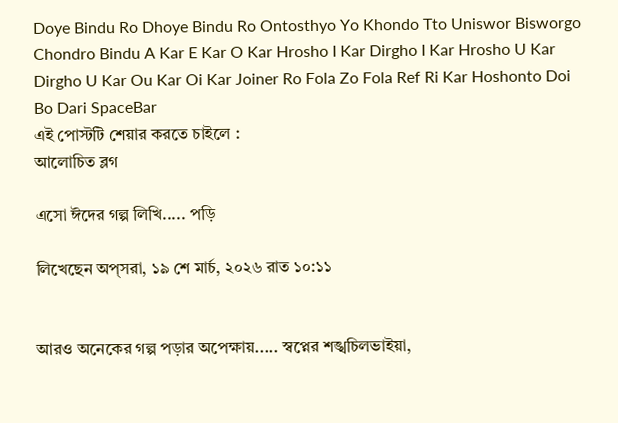Doye Bindu Ro Dhoye Bindu Ro Ontosthyo Yo Khondo Tto Uniswor Bisworgo Chondro Bindu A Kar E Kar O Kar Hrosho I Kar Dirgho I Kar Hrosho U Kar Dirgho U Kar Ou Kar Oi Kar Joiner Ro Fola Zo Fola Ref Ri Kar Hoshonto Doi Bo Dari SpaceBar
এই পোস্টটি শেয়ার করতে চাইলে :
আলোচিত ব্লগ

এসো ঈদের গল্প লিখি..... পড়ি

লিখেছেন অপ্‌সরা, ১৯ শে মার্চ, ২০২৬ রাত ১০:১১


আরও অনেকের গল্প পড়ার অপেক্ষায়..... স্বপ্নের শঙ্খচিলভাইয়া,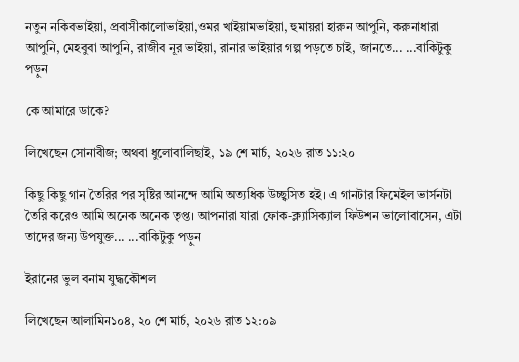নতুন নকিবভাইয়া, প্রবাসীকালোভাইয়া,ওমর খাইয়ামভাইয়া, হুমায়রা হারুন আপুনি, করুনাধারা আপুনি, মেহবুবা আপুনি, রাজীব নূর ভাইয়া, রানার ভাইয়ার গল্প পড়তে চাই, জানতে... ...বাকিটুকু পড়ুন

কে আমারে ডাকে?

লিখেছেন সোনাবীজ; অথবা ধুলোবালিছাই, ১৯ শে মার্চ, ২০২৬ রাত ১১:২০

কিছু কিছু গান তৈরির পর সৃষ্টির আনন্দে আমি অত্যধিক উচ্ছ্বসিত হই। এ গানটার ফিমেইল ভার্সনটা তৈরি করেও আমি অনেক অনেক তৃপ্ত। আপনারা যারা ফোক-ক্ল্যাসিক্যাল ফিউশন ভালোবাসেন, এটা তাদের জন্য উপযুক্ত... ...বাকিটুকু পড়ুন

ইরানের ভুল বনাম যুদ্ধকৌশল

লিখেছেন আলামিন১০৪, ২০ শে মার্চ, ২০২৬ রাত ১২:০৯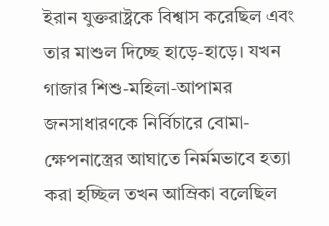ইরান যুক্তরাষ্ট্রকে বিশ্বাস করেছিল এবং তার মাশুল দিচ্ছে হাড়ে-হাড়ে। যখন গাজার শিশু-মহিলা-আপামর জনসাধারণকে নির্বিচারে বোমা-ক্ষেপনাস্ত্রের আঘাতে নির্মমভাবে হত্যা করা হচ্ছিল তখন আম্রিকা বলেছিল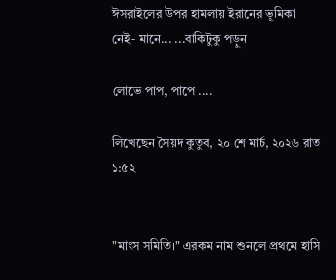ঈসরাইলের উপর হামলায় ইরানের ভূমিকা নেই- মানে... ...বাকিটুকু পড়ুন

লোভে পাপ, পাপে ....

লিখেছেন সৈয়দ কুতুব, ২০ শে মার্চ, ২০২৬ রাত ১:৫২


"মাংস সমিতি।" এরকম নাম শুনলে প্রথমে হাসি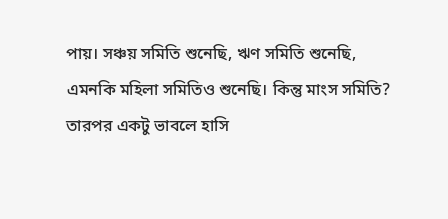পায়। সঞ্চয় সমিতি শুনেছি, ঋণ সমিতি শুনেছি, এমনকি মহিলা সমিতিও শুনেছি। কিন্তু মাংস সমিতি? তারপর একটু ভাবলে হাসি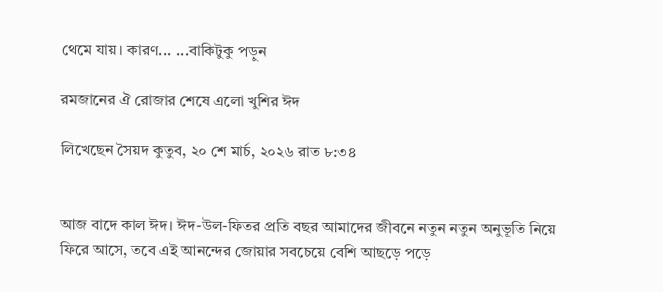থেমে যায়। কারণ... ...বাকিটুকু পড়ুন

রমজানের ঐ রোজার শেষে এলো খুশির ঈদ

লিখেছেন সৈয়দ কুতুব, ২০ শে মার্চ, ২০২৬ রাত ৮:৩৪


আজ বাদে কাল ঈদ। ঈদ-উল-ফিতর প্রতি বছর আমাদের জীবনে নতুন নতুন অনুভূতি নিয়ে ফিরে আসে, তবে এই আনন্দের জোয়ার সবচেয়ে বেশি আছড়ে পড়ে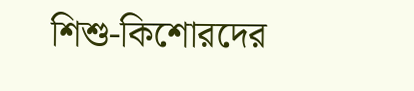শিশু-কিশোরদের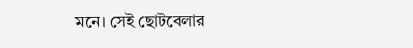মনে। সেই ছোটবেলার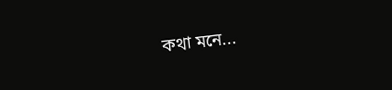কথা মনে...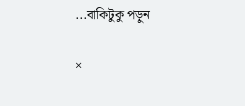...বাকিটুকু পড়ুন

×